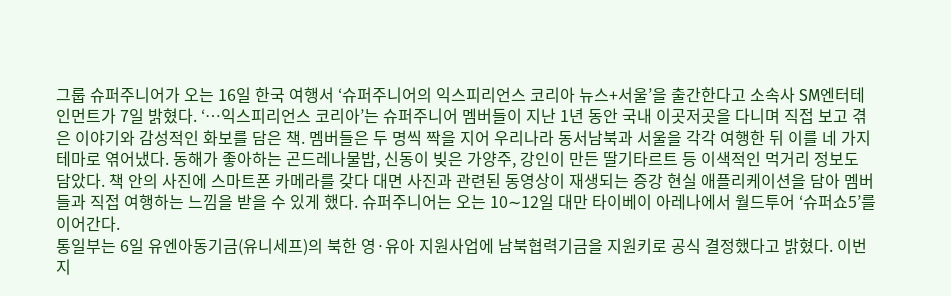그룹 슈퍼주니어가 오는 16일 한국 여행서 ‘슈퍼주니어의 익스피리언스 코리아 뉴스+서울’을 출간한다고 소속사 SM엔터테인먼트가 7일 밝혔다. ‘…익스피리언스 코리아’는 슈퍼주니어 멤버들이 지난 1년 동안 국내 이곳저곳을 다니며 직접 보고 겪은 이야기와 감성적인 화보를 담은 책. 멤버들은 두 명씩 짝을 지어 우리나라 동서남북과 서울을 각각 여행한 뒤 이를 네 가지 테마로 엮어냈다. 동해가 좋아하는 곤드레나물밥, 신동이 빚은 가양주, 강인이 만든 딸기타르트 등 이색적인 먹거리 정보도 담았다. 책 안의 사진에 스마트폰 카메라를 갖다 대면 사진과 관련된 동영상이 재생되는 증강 현실 애플리케이션을 담아 멤버들과 직접 여행하는 느낌을 받을 수 있게 했다. 슈퍼주니어는 오는 10∼12일 대만 타이베이 아레나에서 월드투어 ‘슈퍼쇼5’를 이어간다.
통일부는 6일 유엔아동기금(유니세프)의 북한 영·유아 지원사업에 남북협력기금을 지원키로 공식 결정했다고 밝혔다. 이번 지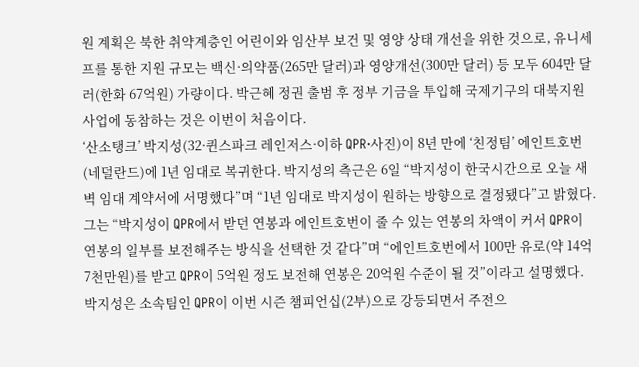원 계획은 북한 취약계층인 어린이와 임산부 보건 및 영양 상태 개선을 위한 것으로, 유니세프를 통한 지원 규모는 백신·의약품(265만 달러)과 영양개선(300만 달러) 등 모두 604만 달러(한화 67억원) 가량이다. 박근혜 정권 출범 후 정부 기금을 투입해 국제기구의 대북지원 사업에 동참하는 것은 이번이 처음이다.
‘산소탱크’ 박지성(32·퀸스파크 레인저스·이하 QPR·사진)이 8년 만에 ‘친정팀’ 에인트호번(네덜란드)에 1년 임대로 복귀한다. 박지성의 측근은 6일 “박지성이 한국시간으로 오늘 새벽 임대 계약서에 서명했다”며 “1년 임대로 박지성이 원하는 방향으로 결정됐다”고 밝혔다. 그는 “박지성이 QPR에서 받던 연봉과 에인트호번이 줄 수 있는 연봉의 차액이 커서 QPR이 연봉의 일부를 보전해주는 방식을 선택한 것 같다”며 “에인트호번에서 100만 유로(약 14억7천만원)를 받고 QPR이 5억원 정도 보전해 연봉은 20억원 수준이 될 것”이라고 설명했다. 박지성은 소속팀인 QPR이 이번 시즌 챔피언십(2부)으로 강등되면서 주전으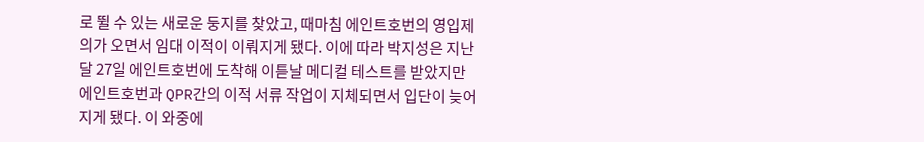로 뛸 수 있는 새로운 둥지를 찾았고, 때마침 에인트호번의 영입제의가 오면서 임대 이적이 이뤄지게 됐다. 이에 따라 박지성은 지난달 27일 에인트호번에 도착해 이튿날 메디컬 테스트를 받았지만 에인트호번과 QPR간의 이적 서류 작업이 지체되면서 입단이 늦어지게 됐다. 이 와중에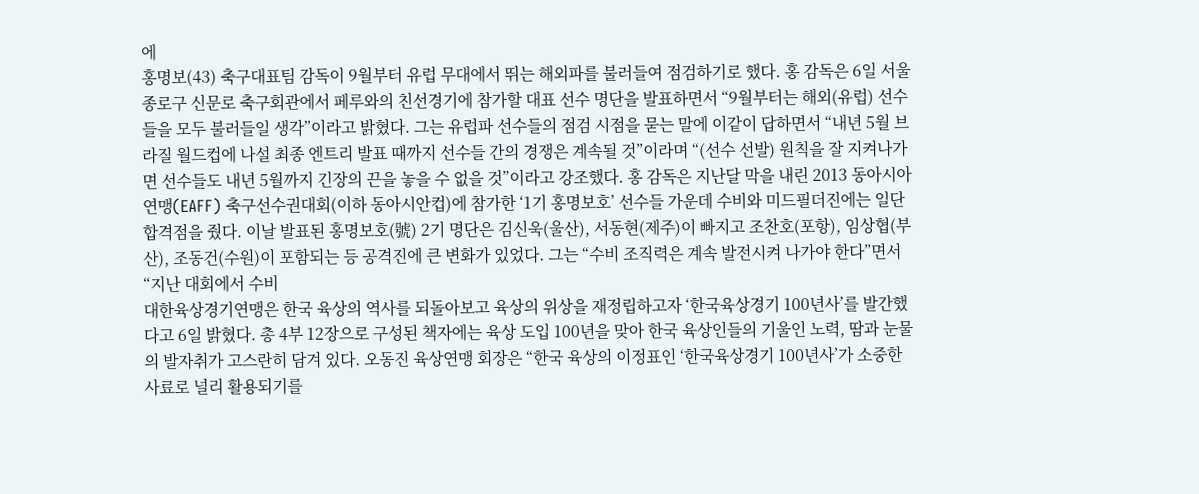에
홍명보(43) 축구대표팀 감독이 9월부터 유럽 무대에서 뛰는 해외파를 불러들여 점검하기로 했다. 홍 감독은 6일 서울 종로구 신문로 축구회관에서 페루와의 친선경기에 참가할 대표 선수 명단을 발표하면서 “9월부터는 해외(유럽) 선수들을 모두 불러들일 생각”이라고 밝혔다. 그는 유럽파 선수들의 점검 시점을 묻는 말에 이같이 답하면서 “내년 5월 브라질 월드컵에 나설 최종 엔트리 발표 때까지 선수들 간의 경쟁은 계속될 것”이라며 “(선수 선발) 원칙을 잘 지켜나가면 선수들도 내년 5월까지 긴장의 끈을 놓을 수 없을 것”이라고 강조했다. 홍 감독은 지난달 막을 내린 2013 동아시아연맹(EAFF) 축구선수권대회(이하 동아시안컵)에 참가한 ‘1기 홍명보호’ 선수들 가운데 수비와 미드필더진에는 일단 합격점을 줬다. 이날 발표된 홍명보호(號) 2기 명단은 김신욱(울산), 서동현(제주)이 빠지고 조찬호(포항), 임상협(부산), 조동건(수원)이 포함되는 등 공격진에 큰 변화가 있었다. 그는 “수비 조직력은 계속 발전시켜 나가야 한다”면서 “지난 대회에서 수비
대한육상경기연맹은 한국 육상의 역사를 되돌아보고 육상의 위상을 재정립하고자 ‘한국육상경기 100년사’를 발간했다고 6일 밝혔다. 총 4부 12장으로 구성된 책자에는 육상 도입 100년을 맞아 한국 육상인들의 기울인 노력, 땀과 눈물의 발자취가 고스란히 담겨 있다. 오동진 육상연맹 회장은 “한국 육상의 이정표인 ‘한국육상경기 100년사’가 소중한 사료로 널리 활용되기를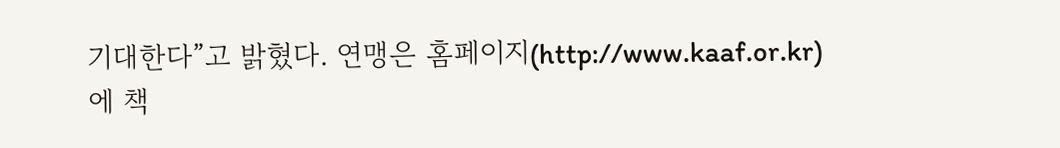기대한다”고 밝혔다. 연맹은 홈페이지(http://www.kaaf.or.kr)에 책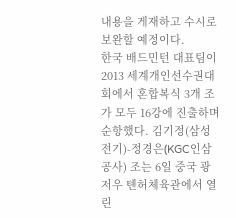내용을 게재하고 수시로 보완할 예정이다.
한국 배드민턴 대표팀이 2013 세계개인선수권대회에서 혼합복식 3개 조가 모두 16강에 진출하며 순항했다. 김기정(삼성전기)-정경은(KGC인삼공사) 조는 6일 중국 광저우 톈허체육관에서 열린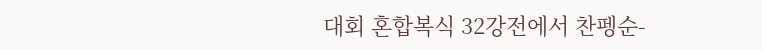대회 혼합복식 32강전에서 찬펭순-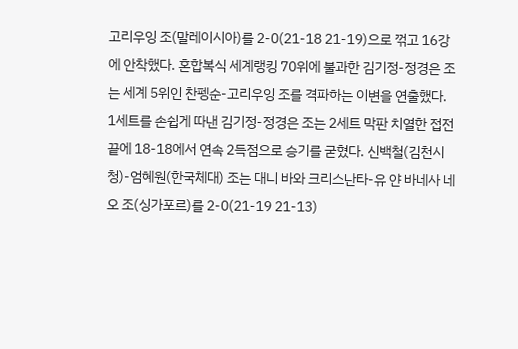고리우잉 조(말레이시아)를 2-0(21-18 21-19)으로 꺾고 16강에 안착했다. 혼합복식 세계랭킹 70위에 불과한 김기정-정경은 조는 세계 5위인 찬펭순-고리우잉 조를 격파하는 이변을 연출했다. 1세트를 손쉽게 따낸 김기정-정경은 조는 2세트 막판 치열한 접전 끝에 18-18에서 연속 2득점으로 승기를 굳혔다. 신백철(김천시청)-엄혜원(한국체대) 조는 대니 바와 크리스난타-유 얀 바네사 네오 조(싱가포르)를 2-0(21-19 21-13)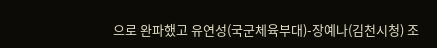으로 완파했고 유연성(국군체육부대)-장예나(김천시청) 조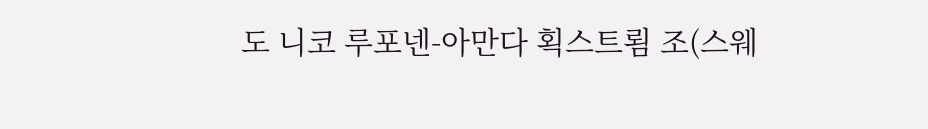도 니코 루포넨-아만다 획스트룀 조(스웨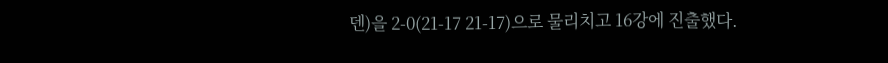덴)을 2-0(21-17 21-17)으로 물리치고 16강에 진출했다.